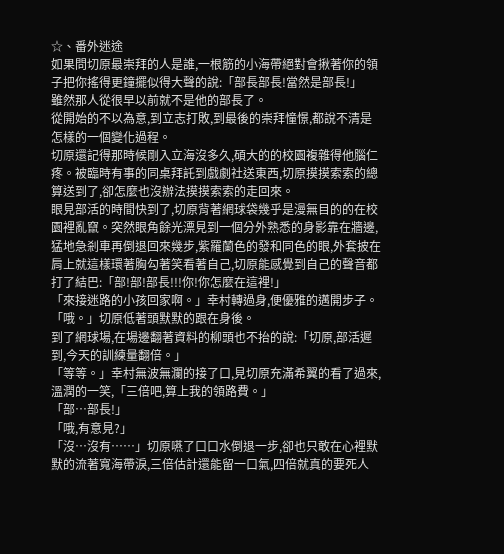☆、番外迷途
如果問切原最崇拜的人是誰,一根筋的小海帶絕對會揪著你的領子把你搖得更鐘擺似得大聲的說:「部長部長!當然是部長!」
雖然那人從很早以前就不是他的部長了。
從開始的不以為意,到立志打敗,到最後的崇拜憧憬,都說不清是怎樣的一個變化過程。
切原還記得那時候剛入立海沒多久,碩大的的校園複雜得他腦仁疼。被臨時有事的同桌拜託到戲劇社送東西,切原摸摸索索的總算送到了,卻怎麼也沒辦法摸摸索索的走回來。
眼見部活的時間快到了,切原背著網球袋幾乎是漫無目的的在校園裡亂竄。突然眼角餘光漂見到一個分外熟悉的身影靠在牆邊,猛地急剎車再倒退回來幾步,紫羅蘭色的發和同色的眼,外套披在肩上就這樣環著胸勾著笑看著自己,切原能感覺到自己的聲音都打了結巴:「部!部!部長!!!你!你怎麼在這裡!」
「來接迷路的小孩回家啊。」幸村轉過身,便優雅的邁開步子。
「哦。」切原低著頭默默的跟在身後。
到了網球場,在場邊翻著資料的柳頭也不抬的說:「切原,部活遲到,今天的訓練量翻倍。」
「等等。」幸村無波無瀾的接了口,見切原充滿希翼的看了過來,溫潤的一笑,「三倍吧,算上我的領路費。」
「部…部長!」
「哦,有意見?」
「沒…沒有……」切原嚥了口口水倒退一步,卻也只敢在心裡默默的流著寬海帶淚,三倍估計還能留一口氣,四倍就真的要死人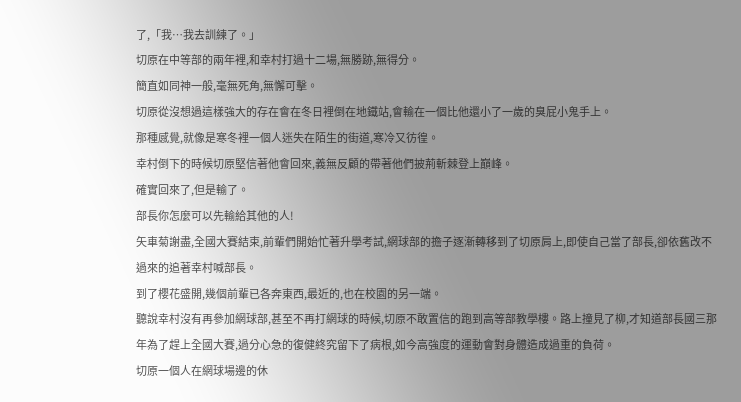了,「我…我去訓練了。」
切原在中等部的兩年裡,和幸村打過十二場,無勝跡,無得分。
簡直如同神一般,毫無死角,無懈可擊。
切原從沒想過這樣強大的存在會在冬日裡倒在地鐵站,會輸在一個比他還小了一歲的臭屁小鬼手上。
那種感覺,就像是寒冬裡一個人迷失在陌生的街道,寒冷又彷徨。
幸村倒下的時候切原堅信著他會回來,義無反顧的帶著他們披荊斬棘登上巔峰。
確實回來了,但是輸了。
部長你怎麼可以先輸給其他的人!
矢車菊謝盡,全國大賽結束,前輩們開始忙著升學考試,網球部的擔子逐漸轉移到了切原肩上,即使自己當了部長,卻依舊改不過來的追著幸村喊部長。
到了櫻花盛開,幾個前輩已各奔東西,最近的,也在校園的另一端。
聽說幸村沒有再參加網球部,甚至不再打網球的時候,切原不敢置信的跑到高等部教學樓。路上撞見了柳,才知道部長國三那年為了趕上全國大賽,過分心急的復健終究留下了病根,如今高強度的運動會對身體造成過重的負荷。
切原一個人在網球場邊的休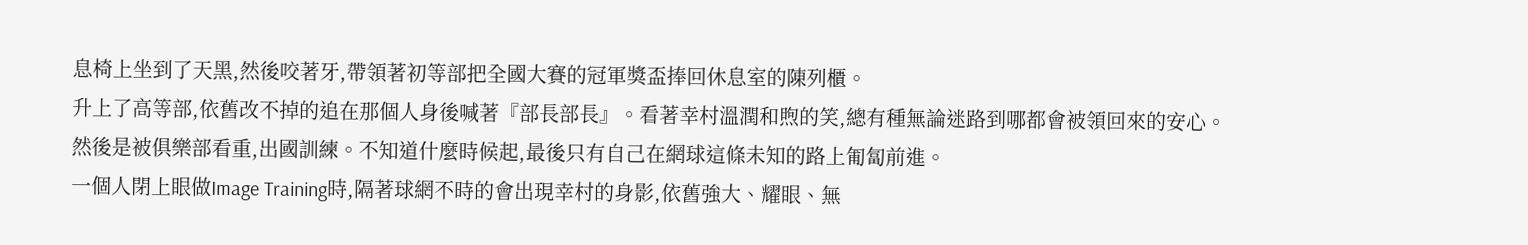息椅上坐到了天黑,然後咬著牙,帶領著初等部把全國大賽的冠軍獎盃捧回休息室的陳列櫃。
升上了高等部,依舊改不掉的追在那個人身後喊著『部長部長』。看著幸村溫潤和煦的笑,總有種無論迷路到哪都會被領回來的安心。
然後是被俱樂部看重,出國訓練。不知道什麼時候起,最後只有自己在網球這條未知的路上匍匐前進。
一個人閉上眼做Image Training時,隔著球網不時的會出現幸村的身影,依舊強大、耀眼、無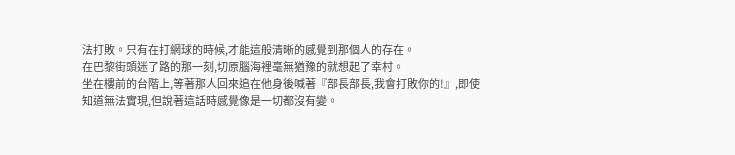法打敗。只有在打網球的時候,才能這般清晰的感覺到那個人的存在。
在巴黎街頭迷了路的那一刻,切原腦海裡毫無猶豫的就想起了幸村。
坐在樓前的台階上,等著那人回來追在他身後喊著『部長部長,我會打敗你的!』,即使知道無法實現,但說著這話時感覺像是一切都沒有變。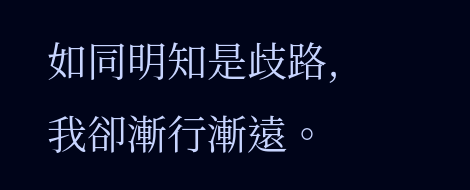如同明知是歧路,我卻漸行漸遠。